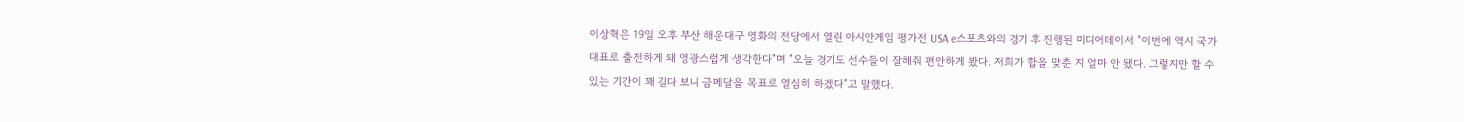이상혁은 19일 오후 부산 해운대구 영화의 전당에서 열린 아시안게임 평가전 USA e스포츠와의 경기 후 진행된 미디어데이서 "이번에 역시 국가대표로 출전하게 돼 영광스럽게 생각한다"며 "오늘 경기도 선수들이 잘해줘 편안하게 봤다. 저희가 합을 맞춘 지 얼마 안 됐다. 그렇지만 할 수 있는 기간이 꽤 길다 보니 금메달을 목표로 열심히 하겠다"고 말했다.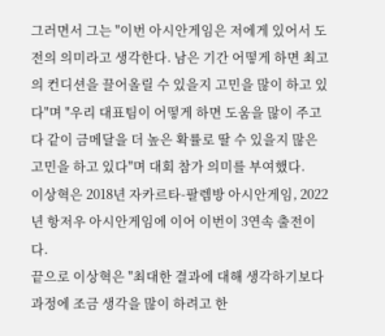그러면서 그는 "이번 아시안게임은 저에게 있어서 도전의 의미라고 생각한다. 남은 기간 어떻게 하면 최고의 컨디션을 끌어올릴 수 있을지 고민을 많이 하고 있다"며 "우리 대표팀이 어떻게 하면 도움을 많이 주고 다 같이 금메달을 더 높은 확률로 딸 수 있을지 많은 고민을 하고 있다"며 대회 참가 의미를 부여했다.
이상혁은 2018년 자카르타-팔렘방 아시안게임, 2022년 항저우 아시안게임에 이어 이번이 3연속 출전이다.
끝으로 이상혁은 "최대한 결과에 대해 생각하기보다 과정에 조금 생각을 많이 하려고 한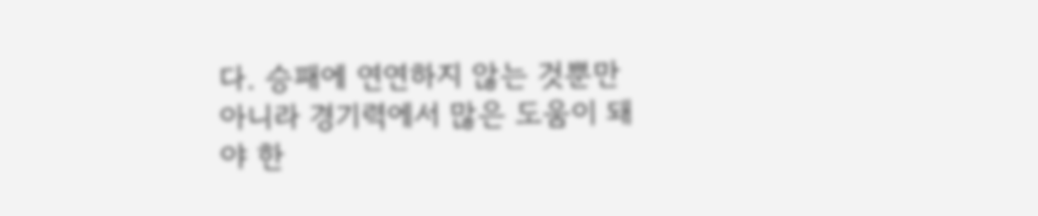다. 승패에 연연하지 않는 것뿐만 아니라 경기력에서 많은 도움이 돼야 한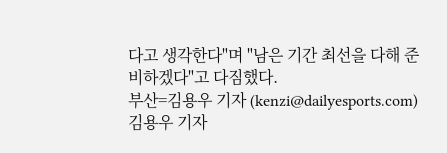다고 생각한다"며 "남은 기간 최선을 다해 준비하겠다"고 다짐했다.
부산=김용우 기자 (kenzi@dailyesports.com)
김용우 기자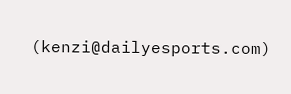(kenzi@dailyesports.com)